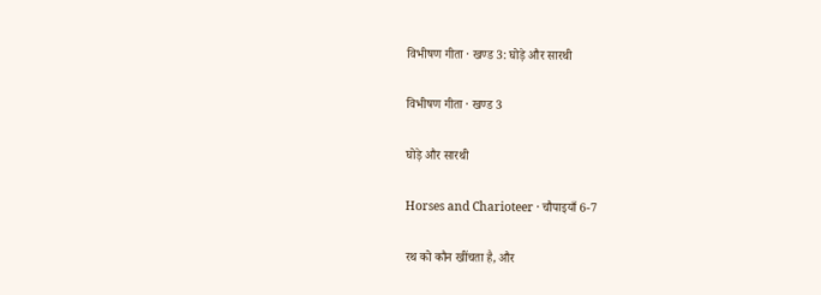विभीषण गीता · खण्ड 3: घोड़े और सारथी

विभीषण गीता · खण्ड 3

घोड़े और सारथी

Horses and Charioteer · चौपाइयाँ 6-7

रथ को कौन खींचता है, और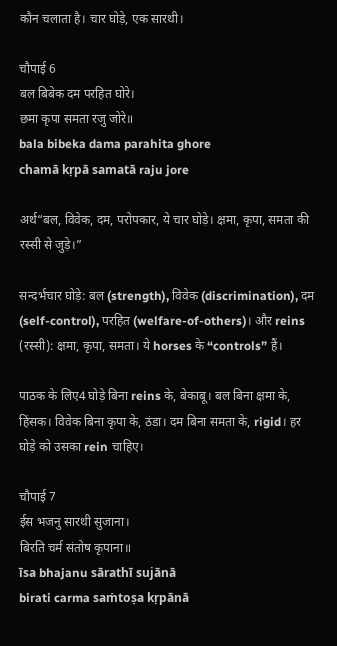कौन चलाता है। चार घोड़े, एक सारथी।

चौपाई 6
बल बिबेक दम परहित घोरे।
छमा कृपा समता रजु जोरे॥
bala bibeka dama parahita ghore
chamā kṛpā samatā raju jore

अर्थ“बल, विवेक, दम, परोपकार, ये चार घोड़े। क्षमा, कृपा, समता की रस्सी से जुड़े।”

सन्दर्भचार घोड़े: बल (strength), विवेक (discrimination), दम (self-control), परहित (welfare-of-others)। और reins (रस्सी): क्षमा, कृपा, समता। ये horses के “controls” हैं।

पाठक के लिए4 घोड़े बिना reins के, बेकाबू। बल बिना क्षमा के, हिंसक। विवेक बिना कृपा के, ठंडा। दम बिना समता के, rigid। हर घोड़े को उसका rein चाहिए।

चौपाई 7
ईस भजनु सारथी सुजाना।
बिरति चर्म संतोष कृपाना॥
īsa bhajanu sārathī sujānā
birati carma saṁtoṣa kṛpānā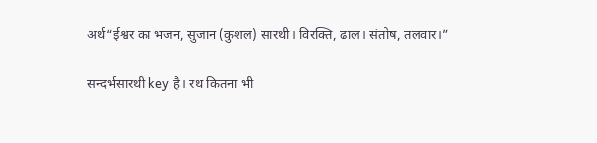अर्थ“ईश्वर का भजन, सुजान (कुशल) सारथी। विरक्ति, ढाल। संतोष, तलवार।”

सन्दर्भसारथी key है। रथ कितना भी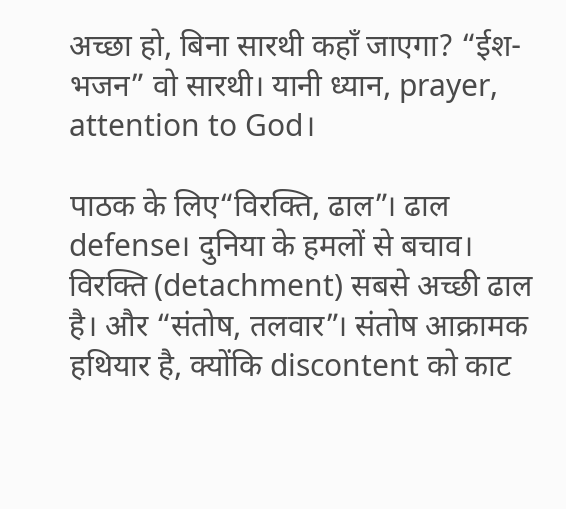अच्छा हो, बिना सारथी कहाँ जाएगा? “ईश-भजन” वो सारथी। यानी ध्यान, prayer, attention to God।

पाठक के लिए“विरक्ति, ढाल”। ढाल defense। दुनिया के हमलों से बचाव। विरक्ति (detachment) सबसे अच्छी ढाल है। और “संतोष, तलवार”। संतोष आक्रामक हथियार है, क्योंकि discontent को काट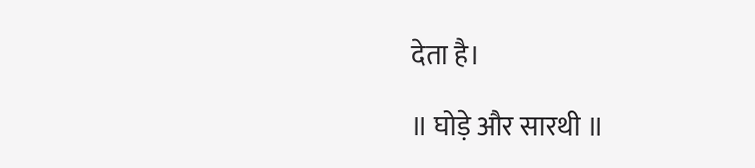देता है।

॥ घोड़े और सारथी ॥